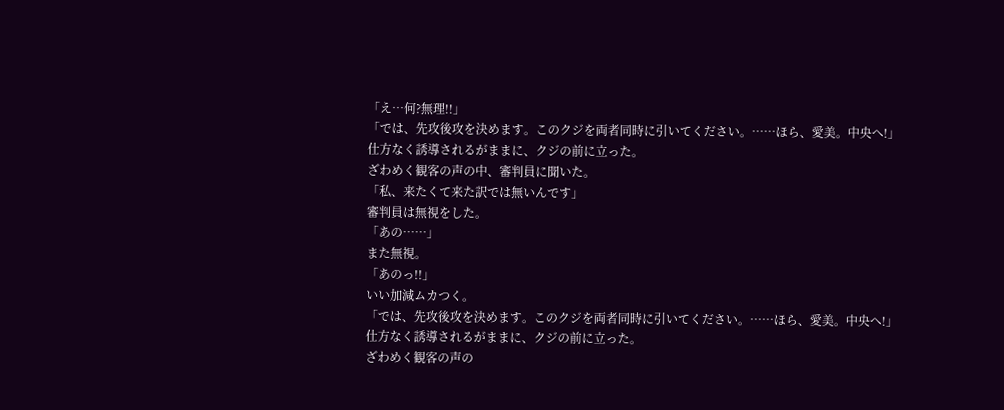「え…何?無理!!」
「では、先攻後攻を決めます。このクジを両者同時に引いてください。……ほら、愛美。中央へ!」
仕方なく誘導されるがままに、クジの前に立った。
ざわめく観客の声の中、審判員に聞いた。
「私、来たくて来た訳では無いんです」
審判員は無視をした。
「あの……」
また無視。
「あのっ!!」
いい加減ムカつく。
「では、先攻後攻を決めます。このクジを両者同時に引いてください。……ほら、愛美。中央へ!」
仕方なく誘導されるがままに、クジの前に立った。
ざわめく観客の声の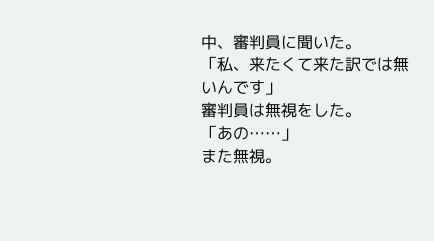中、審判員に聞いた。
「私、来たくて来た訳では無いんです」
審判員は無視をした。
「あの……」
また無視。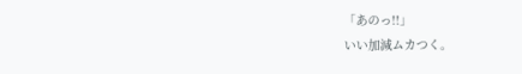「あのっ!!」
いい加減ムカつく。